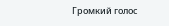Громкий голос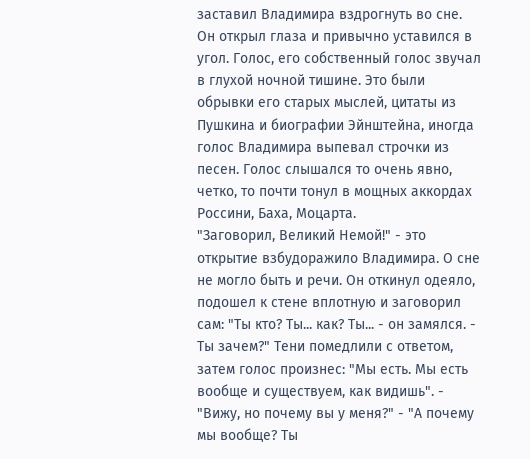заставил Владимира вздрогнуть во сне. Он открыл глаза и привычно уставился в угол. Голос, его собственный голос звучал в глухой ночной тишине. Это были обрывки его старых мыслей, цитаты из Пушкина и биографии Эйнштейна, иногда голос Владимира выпевал строчки из песен. Голос слышался то очень явно, четко, то почти тонул в мощных аккордах Россини, Баха, Моцарта.
"Заговорил, Великий Немой!" - это открытие взбудоражило Владимира. О сне не могло быть и речи. Он откинул одеяло, подошел к стене вплотную и заговорил сам: "Ты кто? Ты... как? Ты... - он замялся. - Ты зачем?" Тени помедлили с ответом, затем голос произнес: "Мы есть. Мы есть вообще и существуем, как видишь". - "Вижу, но почему вы у меня?" - "А почему мы вообще? Ты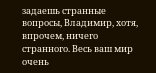задаешь странные вопросы, Владимир, хотя, впрочем, ничего странного. Весь ваш мир очень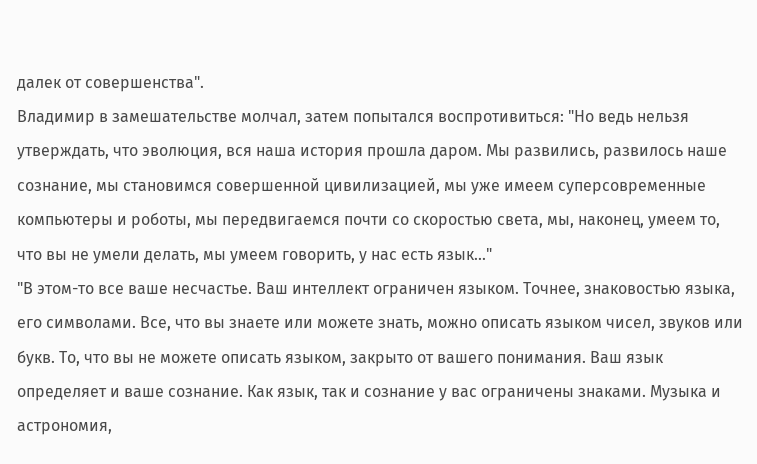далек от совершенства".
Владимир в замешательстве молчал, затем попытался воспротивиться: "Но ведь нельзя утверждать, что эволюция, вся наша история прошла даром. Мы развились, развилось наше сознание, мы становимся совершенной цивилизацией, мы уже имеем суперсовременные компьютеры и роботы, мы передвигаемся почти со скоростью света, мы, наконец, умеем то, что вы не умели делать, мы умеем говорить, у нас есть язык..."
"В этом-то все ваше несчастье. Ваш интеллект ограничен языком. Точнее, знаковостью языка, его символами. Все, что вы знаете или можете знать, можно описать языком чисел, звуков или букв. То, что вы не можете описать языком, закрыто от вашего понимания. Ваш язык определяет и ваше сознание. Как язык, так и сознание у вас ограничены знаками. Музыка и астрономия,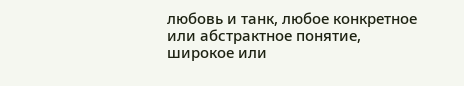любовь и танк, любое конкретное или абстрактное понятие, широкое или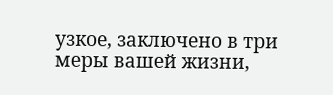узкое, заключено в три меры вашей жизни,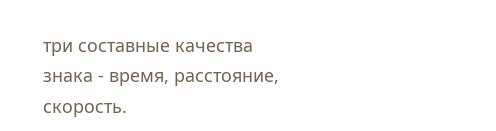три составные качества знака - время, расстояние, скорость.